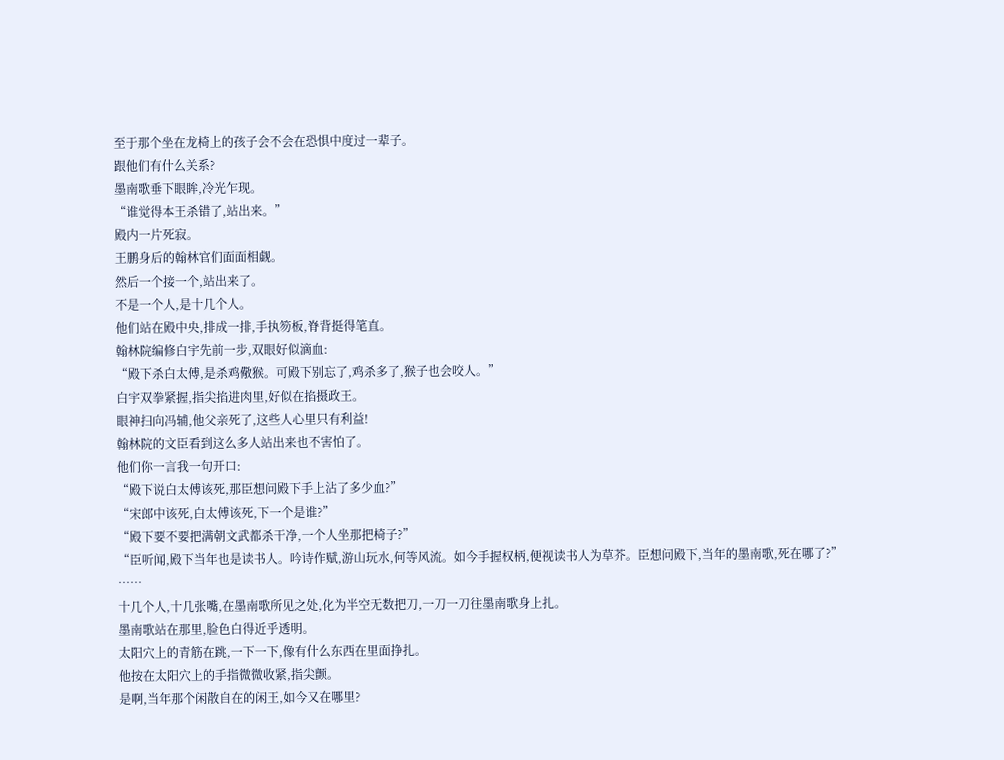至于那个坐在龙椅上的孩子会不会在恐惧中度过一辈子。
跟他们有什么关系?
墨南歌垂下眼眸,冷光乍现。
“谁觉得本王杀错了,站出来。”
殿内一片死寂。
王鹏身后的翰林官们面面相觑。
然后一个接一个,站出来了。
不是一个人,是十几个人。
他们站在殿中央,排成一排,手执笏板,脊背挺得笔直。
翰林院编修白宇先前一步,双眼好似滴血:
“殿下杀白太傅,是杀鸡儆猴。可殿下别忘了,鸡杀多了,猴子也会咬人。”
白宇双拳紧握,指尖掐进肉里,好似在掐摄政王。
眼神扫向冯辅,他父亲死了,这些人心里只有利益!
翰林院的文臣看到这么多人站出来也不害怕了。
他们你一言我一句开口:
“殿下说白太傅该死,那臣想问殿下手上沾了多少血?”
“宋郎中该死,白太傅该死,下一个是谁?”
“殿下要不要把满朝文武都杀干净,一个人坐那把椅子?”
“臣听闻,殿下当年也是读书人。吟诗作赋,游山玩水,何等风流。如今手握权柄,便视读书人为草芥。臣想问殿下,当年的墨南歌,死在哪了?”
……
十几个人,十几张嘴,在墨南歌所见之处,化为半空无数把刀,一刀一刀往墨南歌身上扎。
墨南歌站在那里,脸色白得近乎透明。
太阳穴上的青筋在跳,一下一下,像有什么东西在里面挣扎。
他按在太阳穴上的手指微微收紧,指尖颤。
是啊,当年那个闲散自在的闲王,如今又在哪里?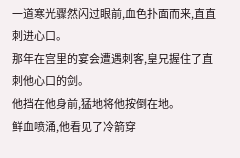一道寒光骤然闪过眼前,血色扑面而来,直直刺进心口。
那年在宫里的宴会遭遇刺客,皇兄握住了直刺他心口的剑。
他挡在他身前,猛地将他按倒在地。
鲜血喷涌,他看见了冷箭穿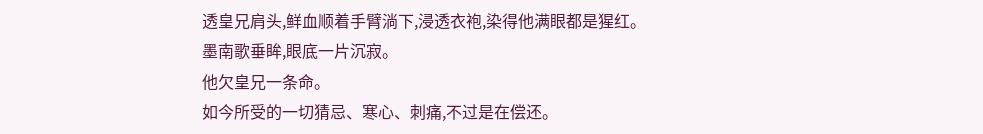透皇兄肩头,鲜血顺着手臂淌下,浸透衣袍,染得他满眼都是猩红。
墨南歌垂眸,眼底一片沉寂。
他欠皇兄一条命。
如今所受的一切猜忌、寒心、刺痛,不过是在偿还。